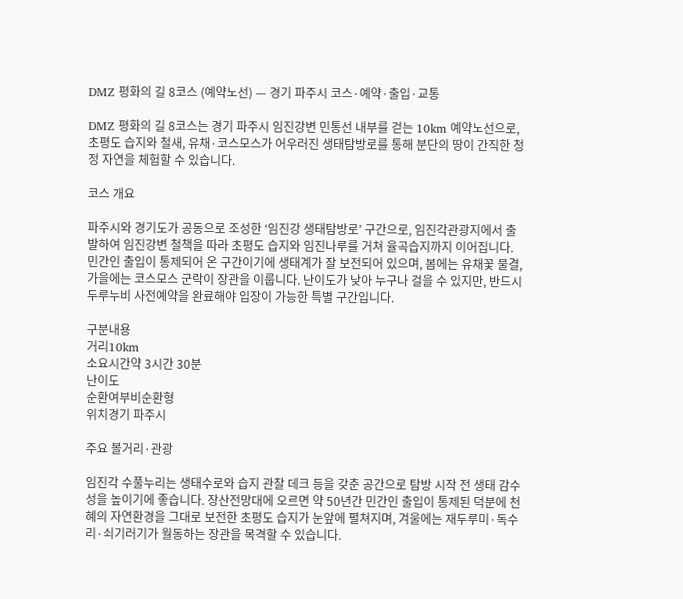DMZ 평화의 길 8코스 (예약노선) — 경기 파주시 코스·예약·출입·교통

DMZ 평화의 길 8코스는 경기 파주시 임진강변 민통선 내부를 걷는 10km 예약노선으로, 초평도 습지와 철새, 유채·코스모스가 어우러진 생태탐방로를 통해 분단의 땅이 간직한 청정 자연을 체험할 수 있습니다.

코스 개요

파주시와 경기도가 공동으로 조성한 ‘임진강 생태탐방로’ 구간으로, 임진각관광지에서 출발하여 임진강변 철책을 따라 초평도 습지와 임진나루를 거쳐 율곡습지까지 이어집니다. 민간인 출입이 통제되어 온 구간이기에 생태계가 잘 보전되어 있으며, 봄에는 유채꽃 물결, 가을에는 코스모스 군락이 장관을 이룹니다. 난이도가 낮아 누구나 걸을 수 있지만, 반드시 두루누비 사전예약을 완료해야 입장이 가능한 특별 구간입니다.

구분내용
거리10km
소요시간약 3시간 30분
난이도
순환여부비순환형
위치경기 파주시

주요 볼거리·관광

임진각 수풀누리는 생태수로와 습지 관찰 데크 등을 갖춘 공간으로 탐방 시작 전 생태 감수성을 높이기에 좋습니다. 장산전망대에 오르면 약 50년간 민간인 출입이 통제된 덕분에 천혜의 자연환경을 그대로 보전한 초평도 습지가 눈앞에 펼쳐지며, 겨울에는 재두루미·독수리·쇠기러기가 월동하는 장관을 목격할 수 있습니다.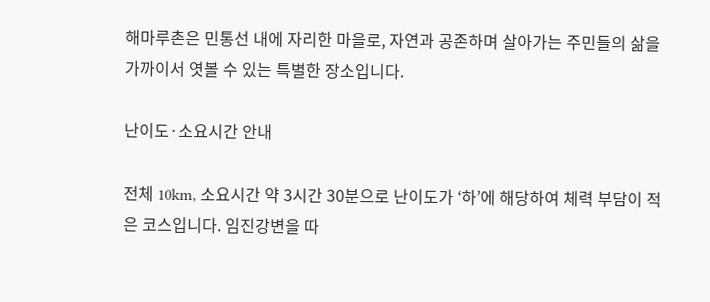해마루촌은 민통선 내에 자리한 마을로, 자연과 공존하며 살아가는 주민들의 삶을 가까이서 엿볼 수 있는 특별한 장소입니다.

난이도·소요시간 안내

전체 10km, 소요시간 약 3시간 30분으로 난이도가 ‘하’에 해당하여 체력 부담이 적은 코스입니다. 임진강변을 따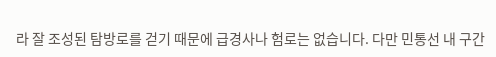라 잘 조성된 탐방로를 걷기 때문에 급경사나 험로는 없습니다. 다만 민통선 내 구간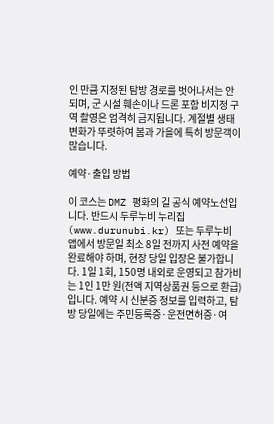인 만큼 지정된 탐방 경로를 벗어나서는 안 되며, 군 시설 훼손이나 드론 포함 비지정 구역 촬영은 엄격히 금지됩니다. 계절별 생태 변화가 뚜렷하여 봄과 가을에 특히 방문객이 많습니다.

예약·출입 방법

이 코스는 DMZ 평화의 길 공식 예약노선입니다. 반드시 두루누비 누리집(www.durunubi.kr) 또는 두루누비 앱에서 방문일 최소 8일 전까지 사전 예약을 완료해야 하며, 현장 당일 입장은 불가합니다. 1일 1회, 150명 내외로 운영되고 참가비는 1인 1만 원(전액 지역상품권 등으로 환급)입니다. 예약 시 신분증 정보를 입력하고, 탐방 당일에는 주민등록증·운전면허증·여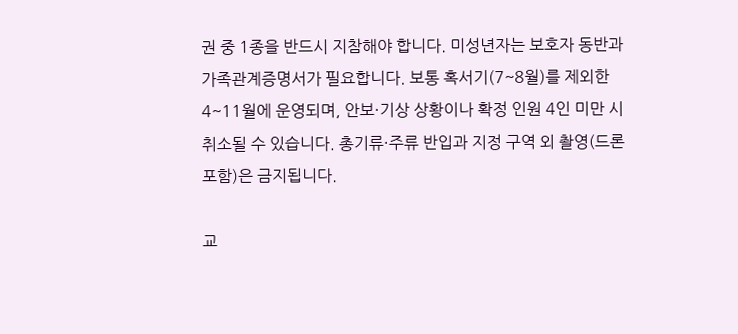권 중 1종을 반드시 지참해야 합니다. 미성년자는 보호자 동반과 가족관계증명서가 필요합니다. 보통 혹서기(7~8월)를 제외한 4~11월에 운영되며, 안보·기상 상황이나 확정 인원 4인 미만 시 취소될 수 있습니다. 총기류·주류 반입과 지정 구역 외 촬영(드론 포함)은 금지됩니다.

교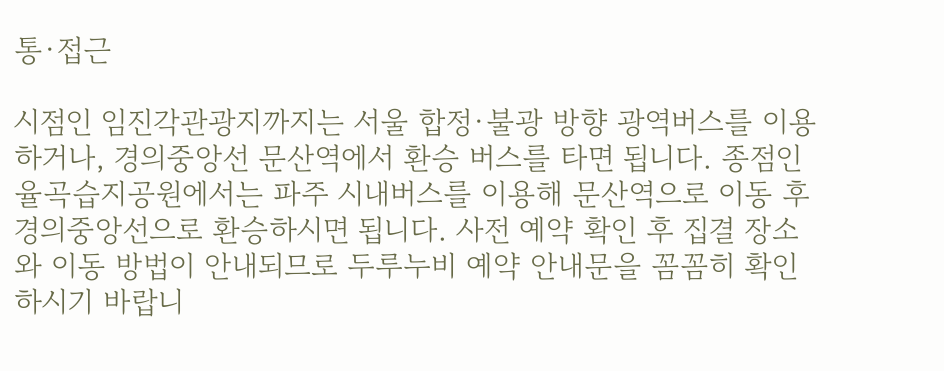통·접근

시점인 임진각관광지까지는 서울 합정·불광 방향 광역버스를 이용하거나, 경의중앙선 문산역에서 환승 버스를 타면 됩니다. 종점인 율곡습지공원에서는 파주 시내버스를 이용해 문산역으로 이동 후 경의중앙선으로 환승하시면 됩니다. 사전 예약 확인 후 집결 장소와 이동 방법이 안내되므로 두루누비 예약 안내문을 꼼꼼히 확인하시기 바랍니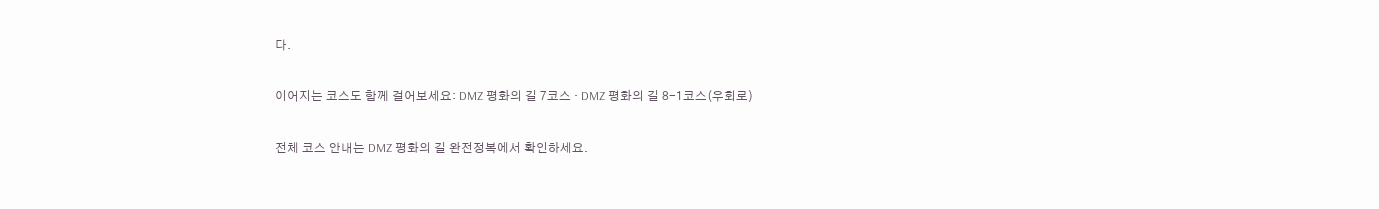다.

이어지는 코스도 함께 걸어보세요: DMZ 평화의 길 7코스 · DMZ 평화의 길 8-1코스(우회로)

전체 코스 안내는 DMZ 평화의 길 완전정복에서 확인하세요.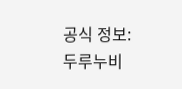공식 정보: 두루누비